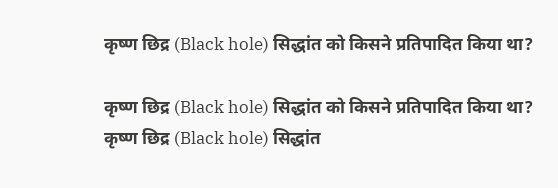कृष्ण छिद्र (Black hole) सिद्धांत को किसने प्रतिपादित किया था?

कृष्ण छिद्र (Black hole) सिद्धांत को किसने प्रतिपादित किया था?
कृष्ण छिद्र (Black hole) सिद्धांत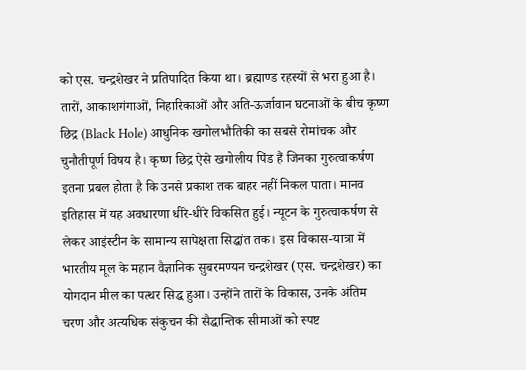को एस. चन्द्रशेखर ने प्रतिपादित किया था। ब्रह्माण्ड रहस्यों से भरा हुआ है। तारों, आकाशगंगाओं, निहारिकाओं और अति-ऊर्जावान घटनाओं के बीच कृष्ण छिद्र (Black Hole) आधुनिक खगोलभौतिकी का सबसे रोमांचक और चुनौतीपूर्ण विषय है। कृष्ण छिद्र ऐसे खगोलीय पिंड हैं जिनका गुरुत्वाकर्षण इतना प्रबल होता है कि उनसे प्रकाश तक बाहर नहीं निकल पाता। मानव इतिहास में यह अवधारणा धीरे-धीरे विकसित हुई। न्यूटन के गुरुत्वाकर्षण से लेकर आइंस्टीन के सामान्य सापेक्षता सिद्धांत तक। इस विकास-यात्रा में भारतीय मूल के महान वैज्ञानिक सुबरमण्यन चन्द्रशेखर (एस. चन्द्रशेखर) का योगदान मील का पत्थर सिद्ध हुआ। उन्होंने तारों के विकास, उनके अंतिम चरण और अत्यधिक संकुचन की सैद्धान्तिक सीमाओं को स्पष्ट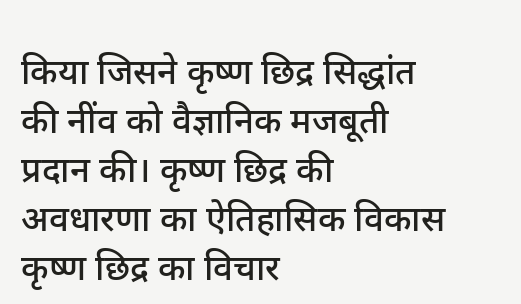किया जिसने कृष्ण छिद्र सिद्धांत की नींव को वैज्ञानिक मजबूती प्रदान की। कृष्ण छिद्र की अवधारणा का ऐतिहासिक विकास कृष्ण छिद्र का विचार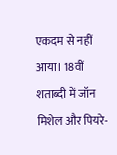एकदम से नहीं आया। 18वीं शताब्दी में जॉन मिशेल और पियरे-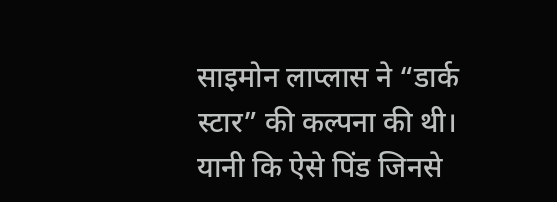साइमोन लाप्लास ने “डार्क स्टार” की कल्पना की थी। यानी कि ऐसे पिंड जिनसे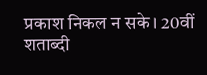प्रकाश निकल न सके। 20वीं शताब्दी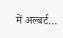में अल्बर्ट…